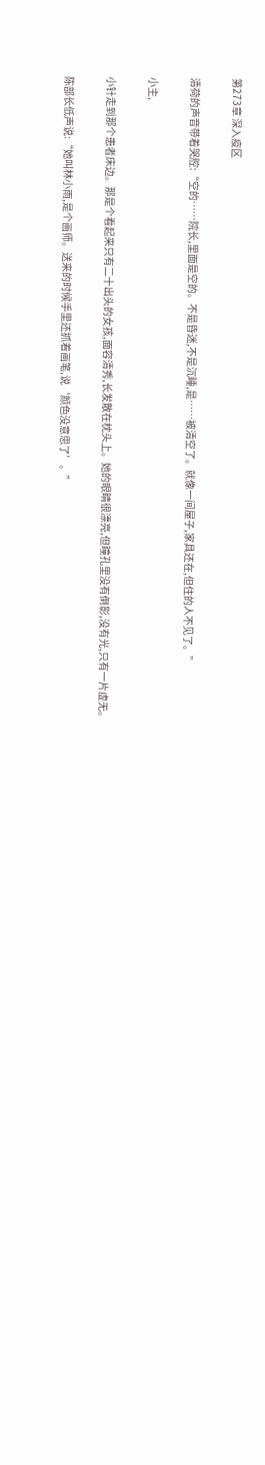第273章 深入疫区

清荷的声音带着哭腔:“空的……院长,里面是空的。不是昏迷,不是沉睡,是……被清空了。就像一间屋子,家具还在,但住的人不见了。”

小主,

小针走到那个患者床边。那是个看起来只有二十出头的女孩,面容清秀,长发散在枕头上。她的眼睛很漂亮,但瞳孔里没有倒影,没有光,只有一片虚无。

陈部长低声说:“她叫林小雨,是个画师。送来的时候手里还抓着画笔,说‘颜色没意思了’。”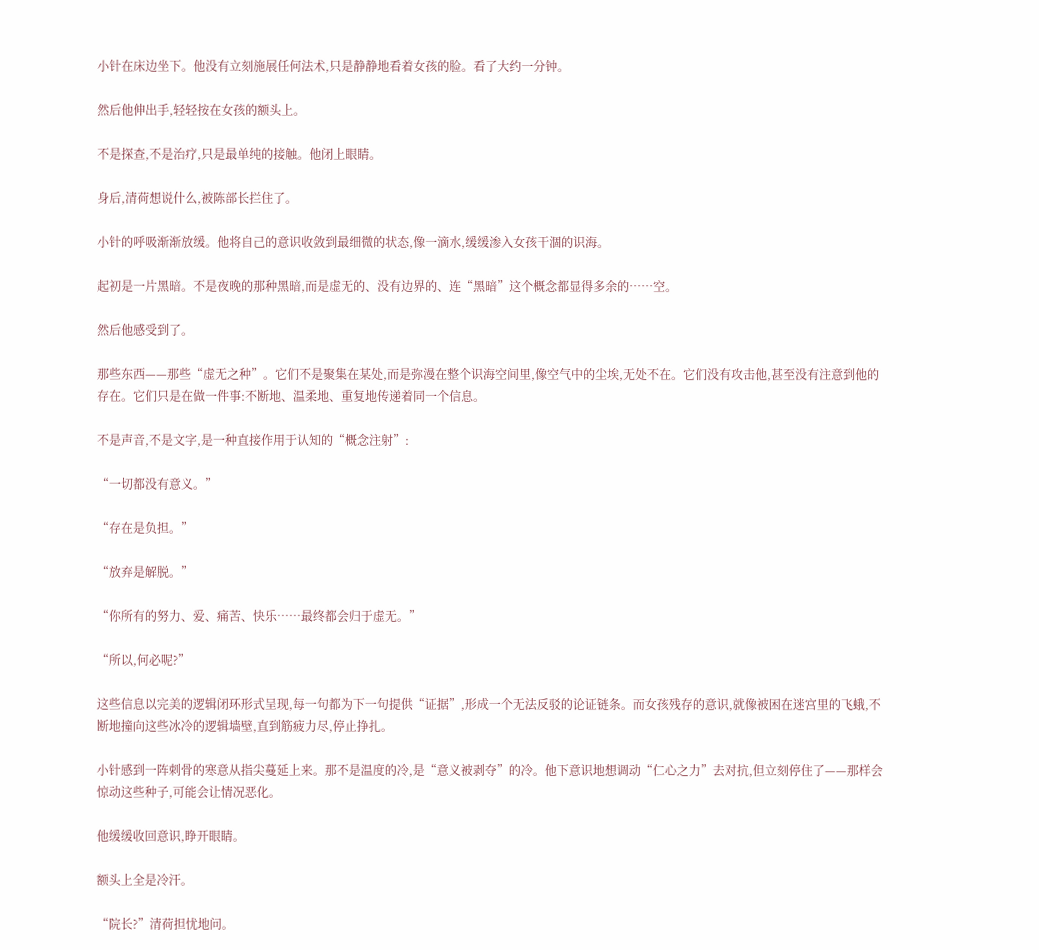小针在床边坐下。他没有立刻施展任何法术,只是静静地看着女孩的脸。看了大约一分钟。

然后他伸出手,轻轻按在女孩的额头上。

不是探查,不是治疗,只是最单纯的接触。他闭上眼睛。

身后,清荷想说什么,被陈部长拦住了。

小针的呼吸渐渐放缓。他将自己的意识收敛到最细微的状态,像一滴水,缓缓渗入女孩干涸的识海。

起初是一片黑暗。不是夜晚的那种黑暗,而是虚无的、没有边界的、连“黑暗”这个概念都显得多余的……空。

然后他感受到了。

那些东西——那些“虚无之种”。它们不是聚集在某处,而是弥漫在整个识海空间里,像空气中的尘埃,无处不在。它们没有攻击他,甚至没有注意到他的存在。它们只是在做一件事:不断地、温柔地、重复地传递着同一个信息。

不是声音,不是文字,是一种直接作用于认知的“概念注射”:

“一切都没有意义。”

“存在是负担。”

“放弃是解脱。”

“你所有的努力、爱、痛苦、快乐……最终都会归于虚无。”

“所以,何必呢?”

这些信息以完美的逻辑闭环形式呈现,每一句都为下一句提供“证据”,形成一个无法反驳的论证链条。而女孩残存的意识,就像被困在迷宫里的飞蛾,不断地撞向这些冰冷的逻辑墙壁,直到筋疲力尽,停止挣扎。

小针感到一阵刺骨的寒意从指尖蔓延上来。那不是温度的冷,是“意义被剥夺”的冷。他下意识地想调动“仁心之力”去对抗,但立刻停住了——那样会惊动这些种子,可能会让情况恶化。

他缓缓收回意识,睁开眼睛。

额头上全是冷汗。

“院长?”清荷担忧地问。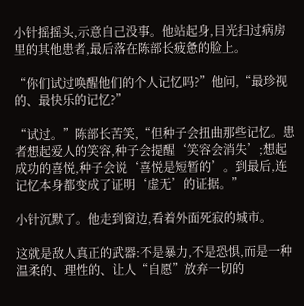小针摇摇头,示意自己没事。他站起身,目光扫过病房里的其他患者,最后落在陈部长疲惫的脸上。

“你们试过唤醒他们的个人记忆吗?”他问,“最珍视的、最快乐的记忆?”

“试过。”陈部长苦笑,“但种子会扭曲那些记忆。患者想起爱人的笑容,种子会提醒‘笑容会消失’;想起成功的喜悦,种子会说‘喜悦是短暂的’。到最后,连记忆本身都变成了证明‘虚无’的证据。”

小针沉默了。他走到窗边,看着外面死寂的城市。

这就是敌人真正的武器:不是暴力,不是恐惧,而是一种温柔的、理性的、让人“自愿”放弃一切的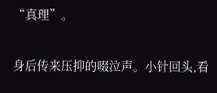“真理”。

身后传来压抑的啜泣声。小针回头,看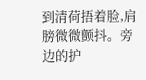到清荷捂着脸,肩膀微微颤抖。旁边的护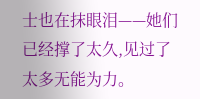士也在抹眼泪——她们已经撑了太久,见过了太多无能为力。